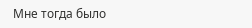Мне тогда было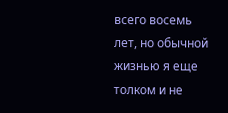всего восемь лет, но обычной жизнью я еще толком и не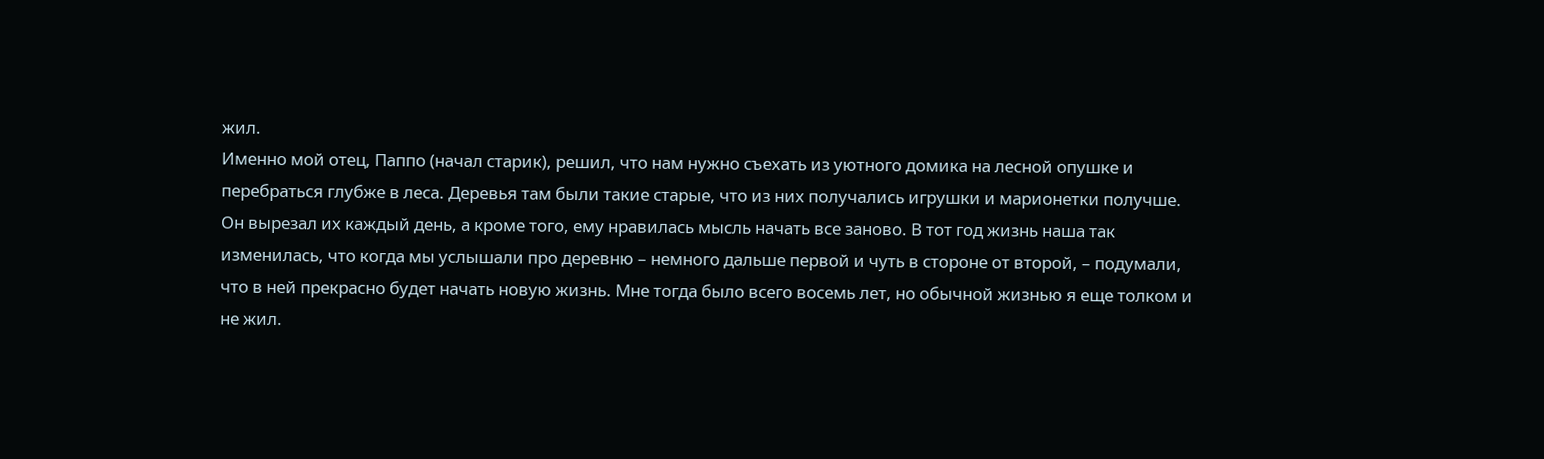жил.
Именно мой отец, Паппо (начал старик), решил, что нам нужно съехать из уютного домика на лесной опушке и перебраться глубже в леса. Деревья там были такие старые, что из них получались игрушки и марионетки получше. Он вырезал их каждый день, а кроме того, ему нравилась мысль начать все заново. В тот год жизнь наша так изменилась, что когда мы услышали про деревню – немного дальше первой и чуть в стороне от второй, – подумали, что в ней прекрасно будет начать новую жизнь. Мне тогда было всего восемь лет, но обычной жизнью я еще толком и не жил.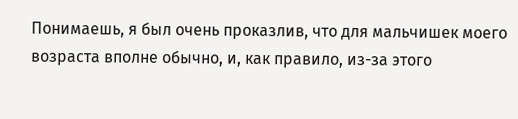Понимаешь, я был очень проказлив, что для мальчишек моего возраста вполне обычно, и, как правило, из-за этого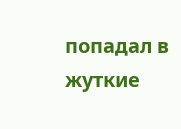попадал в жуткие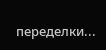переделки...